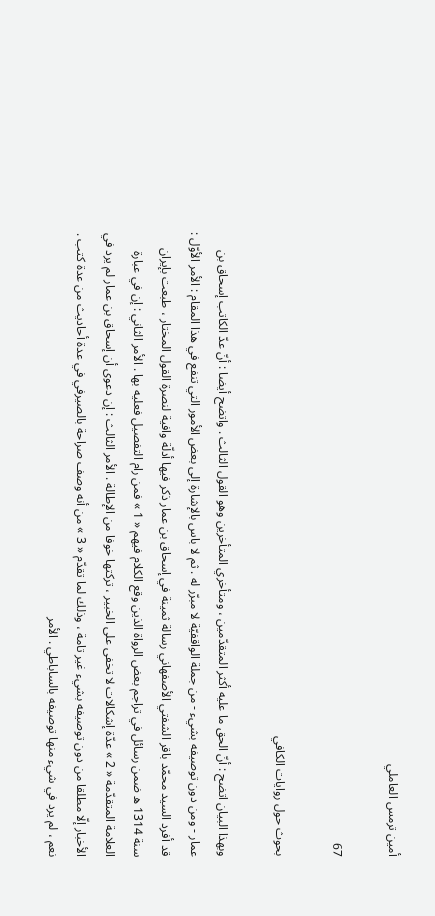أمين ترمس العاملي

67

بحوث حول روايات الكافي

وبهذا البيان اتضح : أنّ الحق ما عليه أكثر المتقدّمين ، ومتأخري المتأخرين وهو القول الثالث . واتضح أيضا : أنّ عدّ الكاتب إسحاق بن عمار - ومن دون توصيفه بشيء - من جملة الواقفيّة لا مبرّر له . ثم لا باس بالإشارة إلى بعض الأمور التي تنفع في هذا المقام : الأمر الأوّل : قد أفرد السيد محمّد باقر الشفتي الأصفهاني رسالة ثمينة في إسحاق بن عمار ذكر فيها أدلّة وافية لنصرة القول المختار ، طبعت بإيران سنة 1314 ه ضمن رسائل في تراجم بعض الرواة الذين وقع الكلام فيهم « 1 » فمن رام التفصيل فعليه بها . الأمر الثاني : إن في عبارة العلامة المتقدّمة « 2 » عدّة إشكالات لا تخفى على الخبير ، تركتها خوفا من الإطالة . الأمر الثالث : إن دعوى أن إسحاق بن عمار لم يرد في الأخبار إلّا مطلقا من دون توصيفه بشيء غير تامة ، وذلك لما تقدّم « 3 » من أنه وصف صراحة بالصيرفي في عدة أحاديث من عدة كتب . نعم ، لم يرد في شيء منها توصيفه بالساباطي . الأمر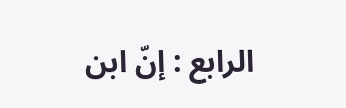الرابع : إنّ ابن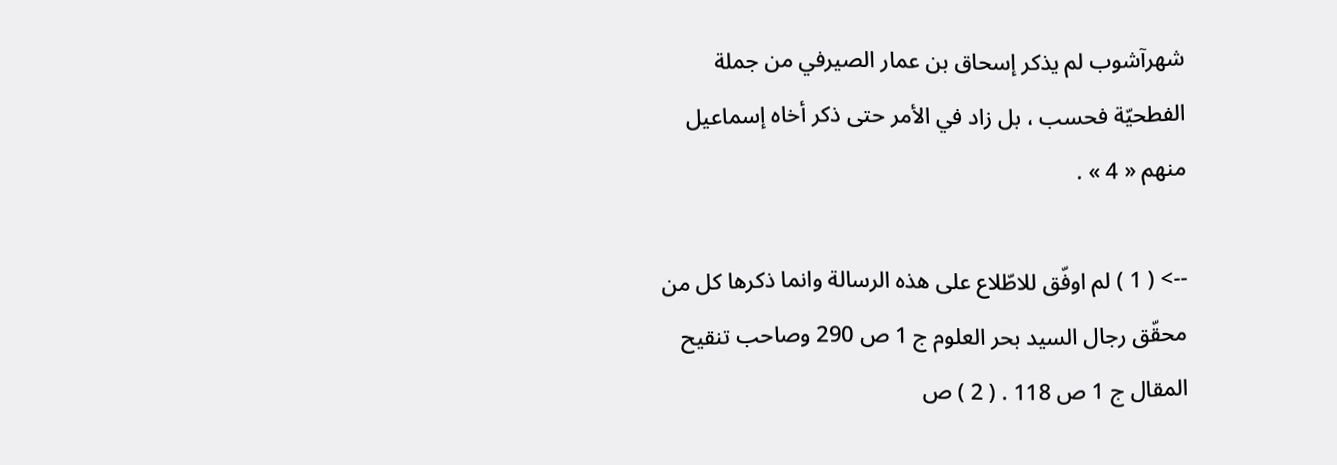شهرآشوب لم يذكر إسحاق بن عمار الصيرفي من جملة الفطحيّة فحسب ، بل زاد في الأمر حتى ذكر أخاه إسماعيل منهم « 4 » .

--> ( 1 ) لم اوفّق للاطّلاع على هذه الرسالة وانما ذكرها كل من محقّق رجال السيد بحر العلوم ج 1 ص 290 وصاحب تنقيح المقال ج 1 ص 118 . ( 2 ) ص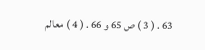63 . ( 3 ) ص 65 و 66 . ( 4 ) معالم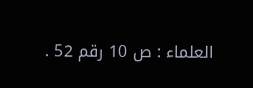العلماء : ص 10 رقم 52 .